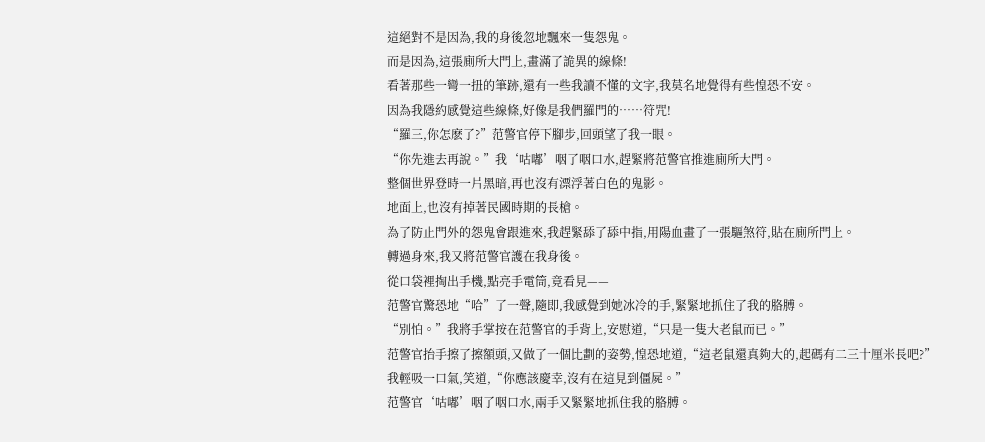這絕對不是因為,我的身後忽地飄來一隻怨鬼。
而是因為,這張廁所大門上,畫滿了詭異的線條!
看著那些一彎一扭的筆跡,還有一些我讀不懂的文字,我莫名地覺得有些惶恐不安。
因為我隱約感覺這些線條,好像是我們羅門的……符咒!
“羅三,你怎麽了?”范警官停下腳步,回頭望了我一眼。
“你先進去再說。”我‘咕嘟’咽了咽口水,趕緊將范警官推進廁所大門。
整個世界登時一片黑暗,再也沒有漂浮著白色的鬼影。
地面上,也沒有掉著民國時期的長槍。
為了防止門外的怨鬼會跟進來,我趕緊舔了舔中指,用陽血畫了一張驅煞符,貼在廁所門上。
轉過身來,我又將范警官護在我身後。
從口袋裡掏出手機,點亮手電筒,竟看見——
范警官驚恐地“哈”了一聲,隨即,我感覺到她冰冷的手,緊緊地抓住了我的胳膊。
“別怕。”我將手掌按在范警官的手背上,安慰道,“只是一隻大老鼠而已。”
范警官抬手擦了擦額頭,又做了一個比劃的姿勢,惶恐地道,“這老鼠還真夠大的,起碼有二三十厘米長吧?”
我輕吸一口氣,笑道,“你應該慶幸,沒有在這見到僵屍。”
范警官‘咕嘟’咽了咽口水,兩手又緊緊地抓住我的胳膊。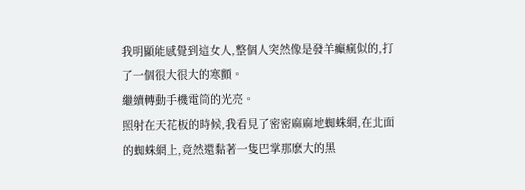我明顯能感覺到這女人,整個人突然像是發羊癲瘋似的,打了一個很大很大的寒顫。
繼續轉動手機電筒的光亮。
照射在天花板的時候,我看見了密密麻麻地蜘蛛網,在北面的蜘蛛網上,竟然還黏著一隻巴掌那麽大的黑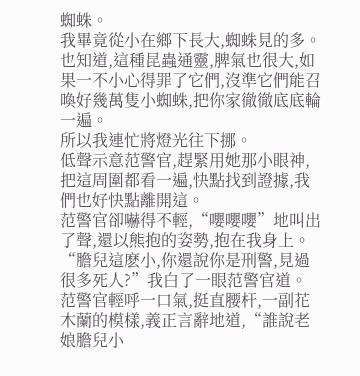蜘蛛。
我畢竟從小在鄉下長大,蜘蛛見的多。
也知道,這種昆蟲通靈,脾氣也很大,如果一不小心得罪了它們,沒準它們能召喚好幾萬隻小蜘蛛,把你家徹徹底底輪一遍。
所以我連忙將燈光往下挪。
低聲示意范警官,趕緊用她那小眼神,把這周圍都看一遍,快點找到證據,我們也好快點離開這。
范警官卻嚇得不輕,“嚶嚶嚶”地叫出了聲,還以熊抱的姿勢,抱在我身上。
“膽兒這麽小,你還說你是刑警,見過很多死人?”我白了一眼范警官道。
范警官輕呼一口氣,挺直腰杆,一副花木蘭的模樣,義正言辭地道,“誰說老娘膽兒小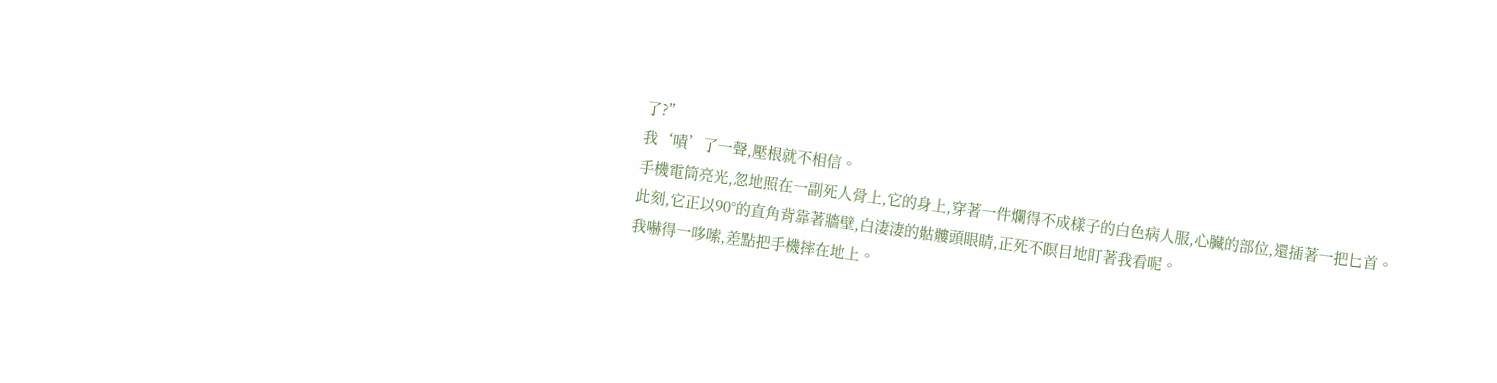了?”
我‘嘖’了一聲,壓根就不相信。
手機電筒亮光,忽地照在一副死人骨上,它的身上,穿著一件爛得不成樣子的白色病人服,心臟的部位,還插著一把匕首。
此刻,它正以90°的直角背靠著牆壁,白淒淒的骷髏頭眼睛,正死不瞑目地盯著我看呢。
我嚇得一哆嗦,差點把手機摔在地上。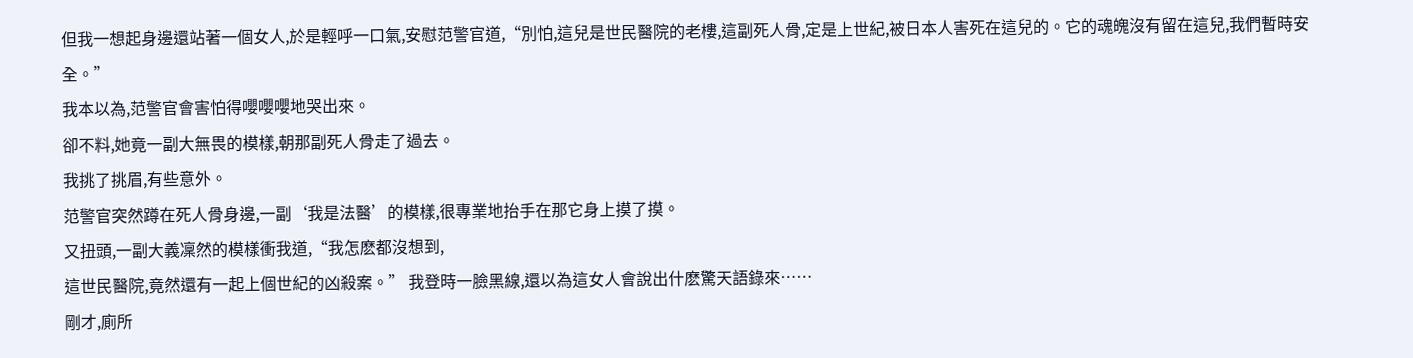但我一想起身邊還站著一個女人,於是輕呼一口氣,安慰范警官道,“別怕,這兒是世民醫院的老樓,這副死人骨,定是上世紀,被日本人害死在這兒的。它的魂魄沒有留在這兒,我們暫時安全。”
我本以為,范警官會害怕得嚶嚶嚶地哭出來。
卻不料,她竟一副大無畏的模樣,朝那副死人骨走了過去。
我挑了挑眉,有些意外。
范警官突然蹲在死人骨身邊,一副‘我是法醫’的模樣,很專業地抬手在那它身上摸了摸。
又扭頭,一副大義凜然的模樣衝我道,“我怎麽都沒想到,
這世民醫院,竟然還有一起上個世紀的凶殺案。” 我登時一臉黑線,還以為這女人會說出什麽驚天語錄來……
剛才,廁所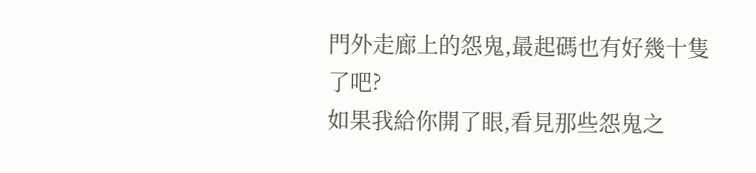門外走廊上的怨鬼,最起碼也有好幾十隻了吧?
如果我給你開了眼,看見那些怨鬼之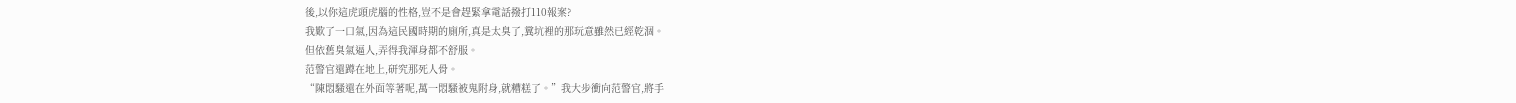後,以你這虎頭虎腦的性格,豈不是會趕緊拿電話撥打110報案?
我歎了一口氣,因為這民國時期的廁所,真是太臭了,糞坑裡的那玩意雖然已經乾涸。
但依舊臭氣逼人,弄得我渾身都不舒服。
范警官還蹲在地上,研究那死人骨。
“陳悶騷還在外面等著呢,萬一悶騷被鬼附身,就糟糕了。”我大步衝向范警官,將手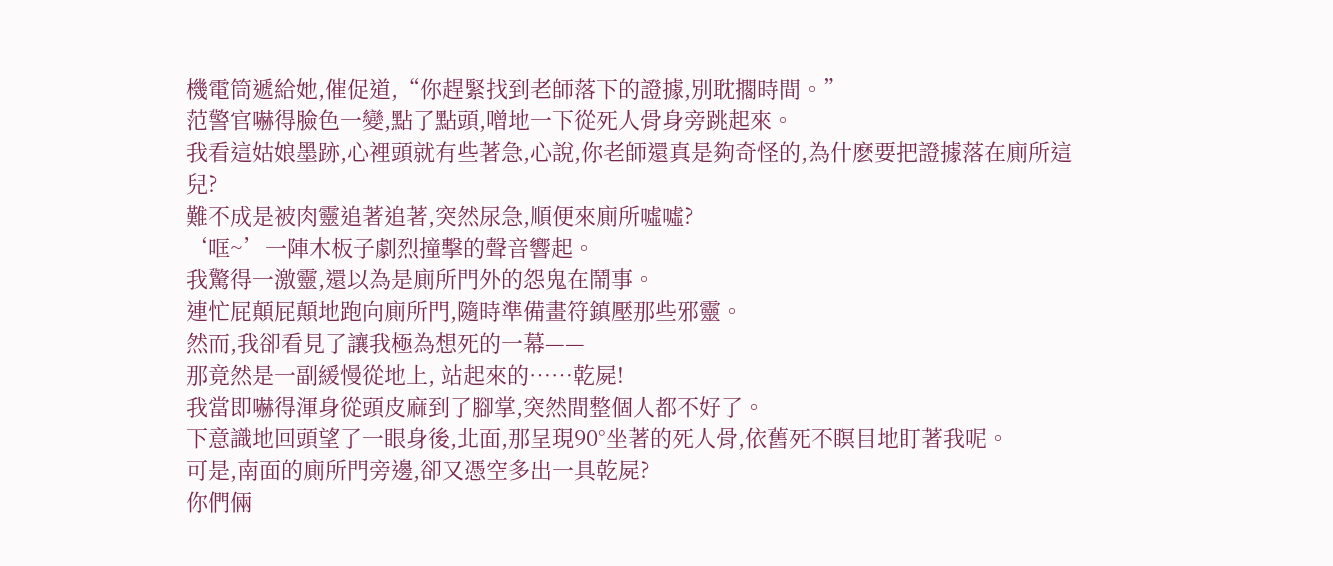機電筒遞給她,催促道,“你趕緊找到老師落下的證據,別耽擱時間。”
范警官嚇得臉色一變,點了點頭,噌地一下從死人骨身旁跳起來。
我看這姑娘墨跡,心裡頭就有些著急,心說,你老師還真是夠奇怪的,為什麽要把證據落在廁所這兒?
難不成是被肉靈追著追著,突然尿急,順便來廁所噓噓?
‘哐~’一陣木板子劇烈撞擊的聲音響起。
我驚得一激靈,還以為是廁所門外的怨鬼在鬧事。
連忙屁顛屁顛地跑向廁所門,隨時準備畫符鎮壓那些邪靈。
然而,我卻看見了讓我極為想死的一幕——
那竟然是一副緩慢從地上, 站起來的……乾屍!
我當即嚇得渾身從頭皮麻到了腳掌,突然間整個人都不好了。
下意識地回頭望了一眼身後,北面,那呈現90°坐著的死人骨,依舊死不瞑目地盯著我呢。
可是,南面的廁所門旁邊,卻又憑空多出一具乾屍?
你們倆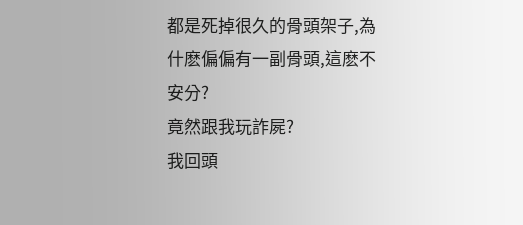都是死掉很久的骨頭架子,為什麽偏偏有一副骨頭,這麽不安分?
竟然跟我玩詐屍?
我回頭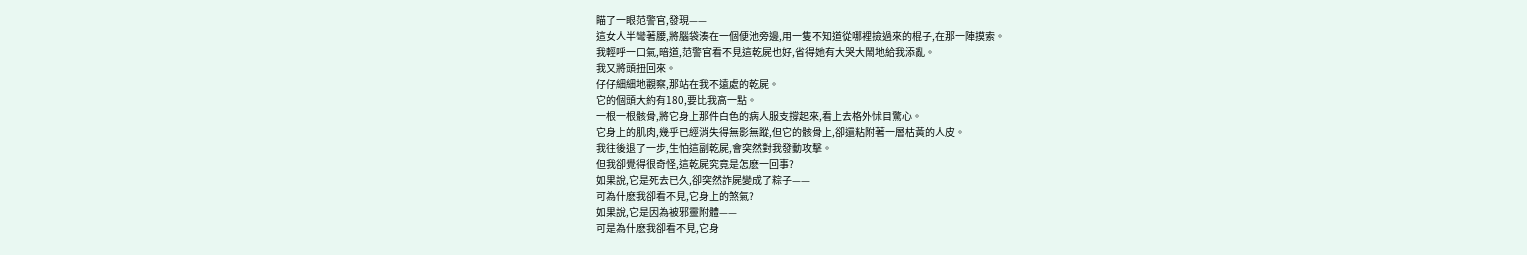瞄了一眼范警官,發現——
這女人半彎著腰,將腦袋湊在一個便池旁邊,用一隻不知道從哪裡撿過來的棍子,在那一陣摸索。
我輕呼一口氣,暗道,范警官看不見這乾屍也好,省得她有大哭大鬧地給我添亂。
我又將頭扭回來。
仔仔細細地觀察,那站在我不遠處的乾屍。
它的個頭大約有180,要比我高一點。
一根一根骸骨,將它身上那件白色的病人服支撐起來,看上去格外怵目驚心。
它身上的肌肉,幾乎已經消失得無影無蹤,但它的骸骨上,卻還粘附著一層枯黃的人皮。
我往後退了一步,生怕這副乾屍,會突然對我發動攻擊。
但我卻覺得很奇怪,這乾屍究竟是怎麽一回事?
如果說,它是死去已久,卻突然詐屍變成了粽子——
可為什麽我卻看不見,它身上的煞氣?
如果說,它是因為被邪靈附體——
可是為什麽我卻看不見,它身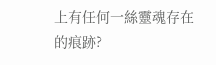上有任何一絲靈魂存在的痕跡?